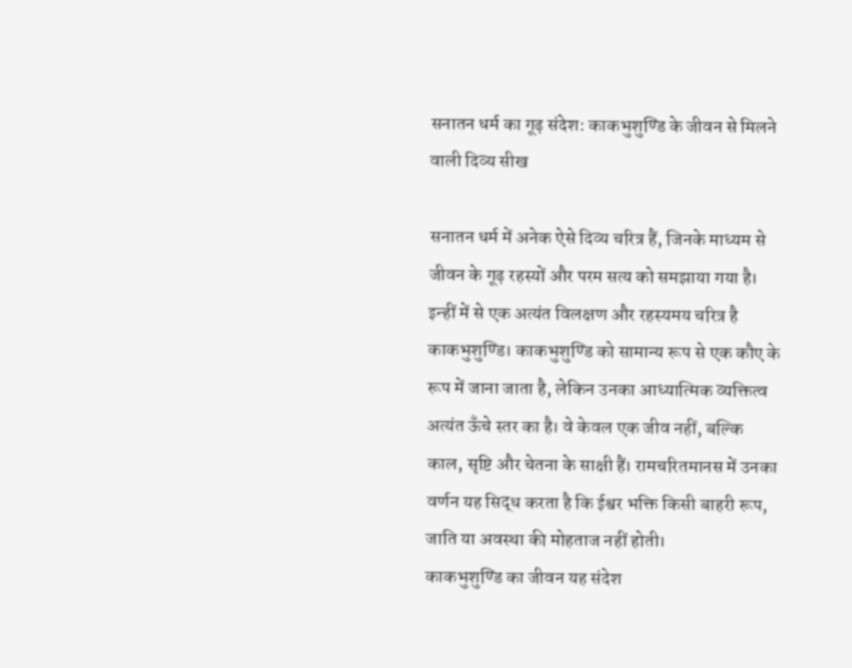सनातन धर्म का गूढ़ संदेश: काकभुशुण्डि के जीवन से मिलने वाली दिव्य सीख

सनातन धर्म में अनेक ऐसे दिव्य चरित्र हैं, जिनके माध्यम से जीवन के गूढ़ रहस्यों और परम सत्य को समझाया गया है। इन्हीं में से एक अत्यंत विलक्षण और रहस्यमय चरित्र है काकभुशुण्डि। काकभुशुण्डि को सामान्य रूप से एक कौए के रूप में जाना जाता है, लेकिन उनका आध्यात्मिक व्यक्तित्व अत्यंत ऊँचे स्तर का है। वे केवल एक जीव नहीं, बल्कि काल, सृष्टि और चेतना के साक्षी हैं। रामचरितमानस में उनका वर्णन यह सिद्ध करता है कि ईश्वर भक्ति किसी बाहरी रूप, जाति या अवस्था की मोहताज नहीं होती।
काकभुशुण्डि का जीवन यह संदेश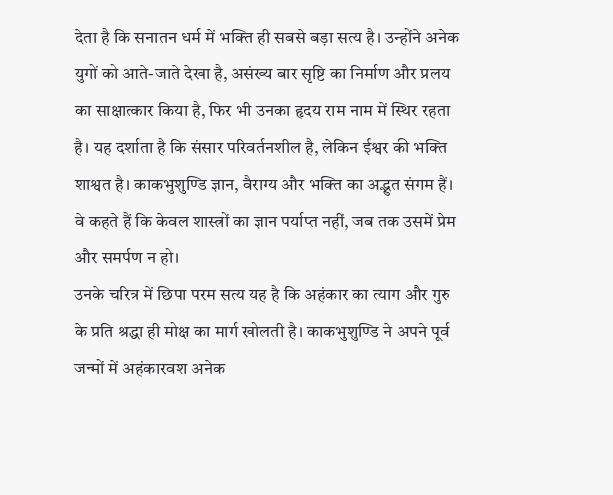देता है कि सनातन धर्म में भक्ति ही सबसे बड़ा सत्य है। उन्होंने अनेक युगों को आते-जाते देखा है, असंख्य बार सृष्टि का निर्माण और प्रलय का साक्षात्कार किया है, फिर भी उनका हृदय राम नाम में स्थिर रहता है। यह दर्शाता है कि संसार परिवर्तनशील है, लेकिन ईश्वर की भक्ति शाश्वत है। काकभुशुण्डि ज्ञान, वैराग्य और भक्ति का अद्भुत संगम हैं। वे कहते हैं कि केवल शास्त्रों का ज्ञान पर्याप्त नहीं, जब तक उसमें प्रेम और समर्पण न हो।
उनके चरित्र में छिपा परम सत्य यह है कि अहंकार का त्याग और गुरु के प्रति श्रद्धा ही मोक्ष का मार्ग खोलती है। काकभुशुण्डि ने अपने पूर्व जन्मों में अहंकारवश अनेक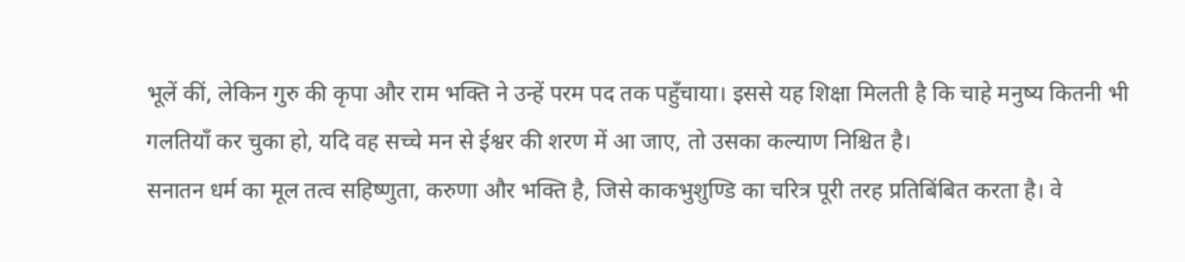भूलें कीं, लेकिन गुरु की कृपा और राम भक्ति ने उन्हें परम पद तक पहुँचाया। इससे यह शिक्षा मिलती है कि चाहे मनुष्य कितनी भी गलतियाँ कर चुका हो, यदि वह सच्चे मन से ईश्वर की शरण में आ जाए, तो उसका कल्याण निश्चित है।
सनातन धर्म का मूल तत्व सहिष्णुता, करुणा और भक्ति है, जिसे काकभुशुण्डि का चरित्र पूरी तरह प्रतिबिंबित करता है। वे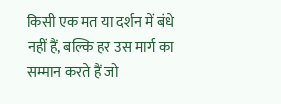किसी एक मत या दर्शन में बंधे नहीं हैं, बल्कि हर उस मार्ग का सम्मान करते हैं जो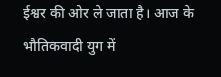ईश्वर की ओर ले जाता है। आज के भौतिकवादी युग में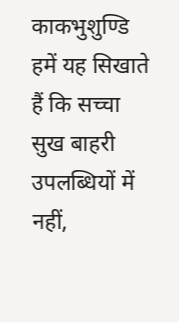काकभुशुण्डि हमें यह सिखाते हैं कि सच्चा सुख बाहरी उपलब्धियों में नहीं,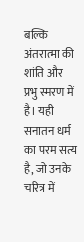बल्कि अंतरात्मा की शांति और प्रभु स्मरण में है। यही सनातन धर्म का परम सत्य है, जो उनके चरित्र में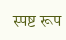स्पष्ट रूप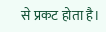से प्रकट होता है।